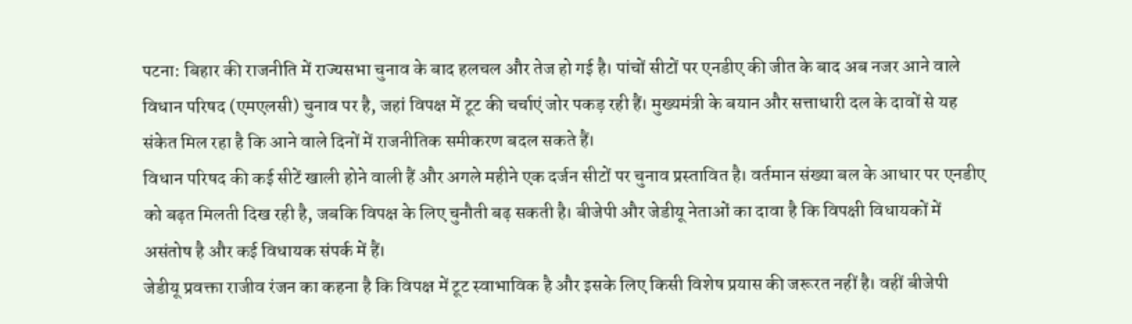पटना: बिहार की राजनीति में राज्यसभा चुनाव के बाद हलचल और तेज हो गई है। पांचों सीटों पर एनडीए की जीत के बाद अब नजर आने वाले विधान परिषद (एमएलसी) चुनाव पर है, जहां विपक्ष में टूट की चर्चाएं जोर पकड़ रही हैं। मुख्यमंत्री के बयान और सत्ताधारी दल के दावों से यह संकेत मिल रहा है कि आने वाले दिनों में राजनीतिक समीकरण बदल सकते हैं।
विधान परिषद की कई सीटें खाली होने वाली हैं और अगले महीने एक दर्जन सीटों पर चुनाव प्रस्तावित है। वर्तमान संख्या बल के आधार पर एनडीए को बढ़त मिलती दिख रही है, जबकि विपक्ष के लिए चुनौती बढ़ सकती है। बीजेपी और जेडीयू नेताओं का दावा है कि विपक्षी विधायकों में असंतोष है और कई विधायक संपर्क में हैं।
जेडीयू प्रवक्ता राजीव रंजन का कहना है कि विपक्ष में टूट स्वाभाविक है और इसके लिए किसी विशेष प्रयास की जरूरत नहीं है। वहीं बीजेपी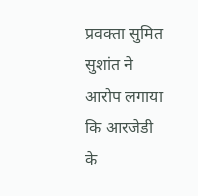प्रवक्ता सुमित सुशांत ने आरोप लगाया कि आरजेडी के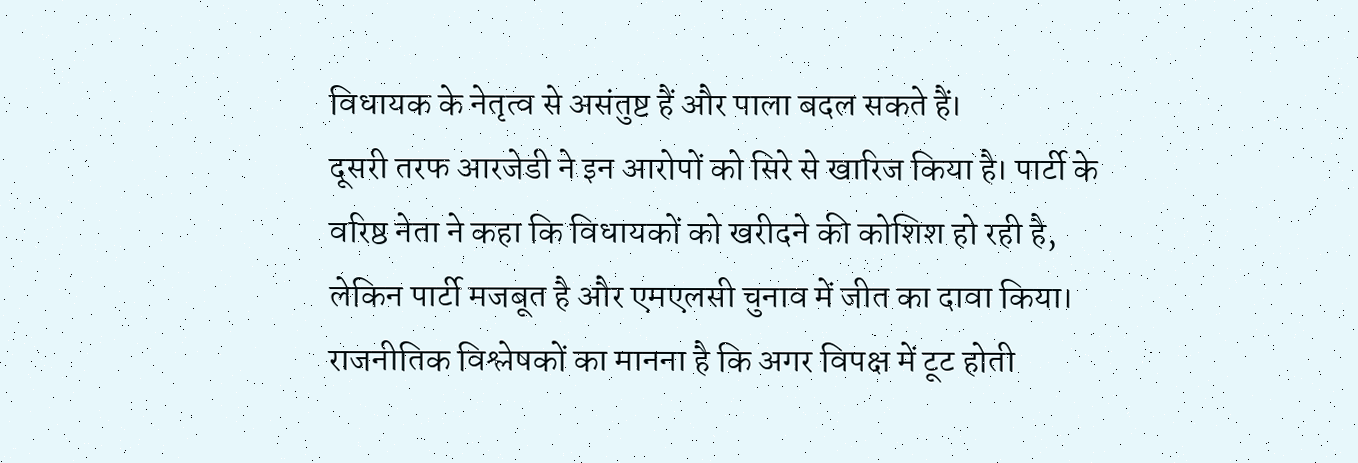विधायक के नेतृत्व से असंतुष्ट हैं और पाला बदल सकते हैं।
दूसरी तरफ आरजेडी ने इन आरोपों को सिरे से खारिज किया है। पार्टी के वरिष्ठ नेता ने कहा कि विधायकों को खरीदने की कोशिश हो रही है, लेकिन पार्टी मजबूत है और एमएलसी चुनाव में जीत का दावा किया।
राजनीतिक विश्लेषकों का मानना है कि अगर विपक्ष में टूट होती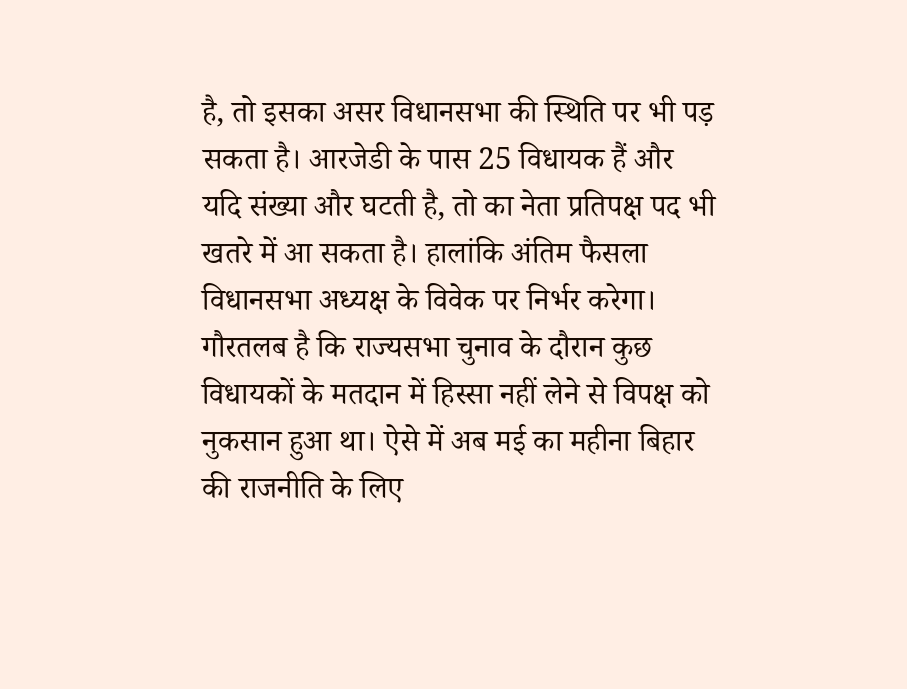है, तो इसका असर विधानसभा की स्थिति पर भी पड़ सकता है। आरजेडी के पास 25 विधायक हैं और यदि संख्या और घटती है, तो का नेता प्रतिपक्ष पद भी खतरे में आ सकता है। हालांकि अंतिम फैसला विधानसभा अध्यक्ष के विवेक पर निर्भर करेगा।
गौरतलब है कि राज्यसभा चुनाव के दौरान कुछ विधायकों के मतदान में हिस्सा नहीं लेने से विपक्ष को नुकसान हुआ था। ऐसे में अब मई का महीना बिहार की राजनीति के लिए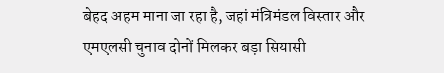बेहद अहम माना जा रहा है, जहां मंत्रिमंडल विस्तार और एमएलसी चुनाव दोनों मिलकर बड़ा सियासी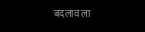बदलाव ला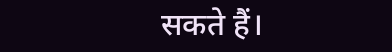सकते हैं।